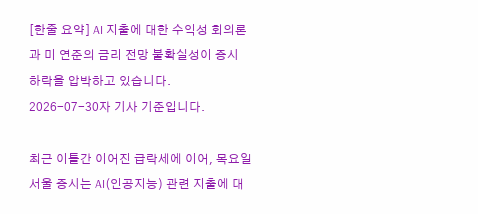[한줄 요약] AI 지출에 대한 수익성 회의론과 미 연준의 금리 전망 불확실성이 증시 하락을 압박하고 있습니다.
2026-07-30자 기사 기준입니다.

최근 이틀간 이어진 급락세에 이어, 목요일 서울 증시는 AI(인공지능) 관련 지출에 대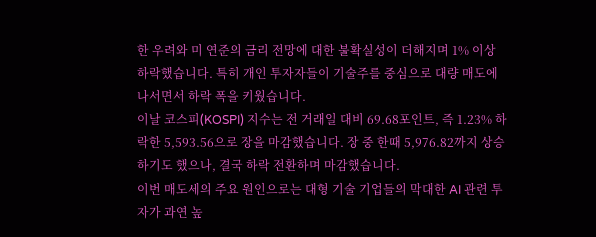한 우려와 미 연준의 금리 전망에 대한 불확실성이 더해지며 1% 이상 하락했습니다. 특히 개인 투자자들이 기술주를 중심으로 대량 매도에 나서면서 하락 폭을 키웠습니다.
이날 코스피(KOSPI) 지수는 전 거래일 대비 69.68포인트, 즉 1.23% 하락한 5,593.56으로 장을 마감했습니다. 장 중 한때 5,976.82까지 상승하기도 했으나, 결국 하락 전환하며 마감했습니다.
이번 매도세의 주요 원인으로는 대형 기술 기업들의 막대한 AI 관련 투자가 과연 높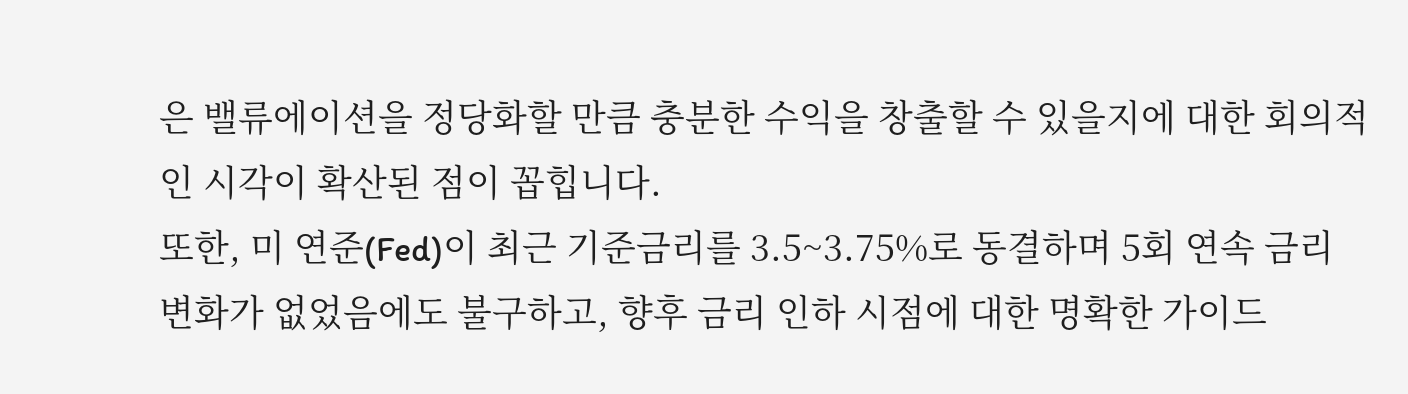은 밸류에이션을 정당화할 만큼 충분한 수익을 창출할 수 있을지에 대한 회의적인 시각이 확산된 점이 꼽힙니다.
또한, 미 연준(Fed)이 최근 기준금리를 3.5~3.75%로 동결하며 5회 연속 금리 변화가 없었음에도 불구하고, 향후 금리 인하 시점에 대한 명확한 가이드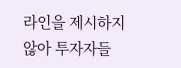라인을 제시하지 않아 투자자들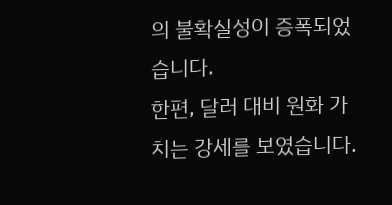의 불확실성이 증폭되었습니다.
한편, 달러 대비 원화 가치는 강세를 보였습니다.